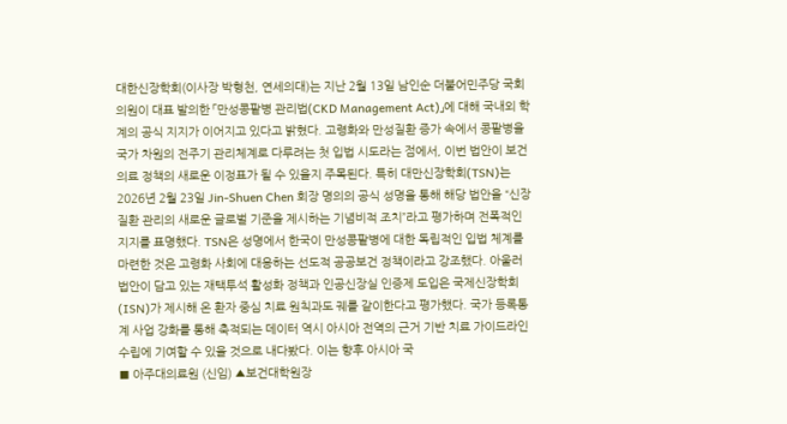대한신장학회(이사장 박형천, 연세의대)는 지난 2월 13일 남인순 더불어민주당 국회의원이 대표 발의한 「만성콩팥병 관리법(CKD Management Act)」에 대해 국내외 학계의 공식 지지가 이어지고 있다고 밝혔다. 고령화와 만성질환 증가 속에서 콩팥병을 국가 차원의 전주기 관리체계로 다루려는 첫 입법 시도라는 점에서, 이번 법안이 보건의료 정책의 새로운 이정표가 될 수 있을지 주목된다. 특히 대만신장학회(TSN)는 2026년 2월 23일 Jin-Shuen Chen 회장 명의의 공식 성명을 통해 해당 법안을 “신장 질환 관리의 새로운 글로벌 기준을 제시하는 기념비적 조치”라고 평가하며 전폭적인 지지를 표명했다. TSN은 성명에서 한국이 만성콩팥병에 대한 독립적인 입법 체계를 마련한 것은 고령화 사회에 대응하는 선도적 공공보건 정책이라고 강조했다. 아울러 법안이 담고 있는 재택투석 활성화 정책과 인공신장실 인증제 도입은 국제신장학회(ISN)가 제시해 온 환자 중심 치료 원칙과도 궤를 같이한다고 평가했다. 국가 등록통계 사업 강화를 통해 축적되는 데이터 역시 아시아 전역의 근거 기반 치료 가이드라인 수립에 기여할 수 있을 것으로 내다봤다. 이는 향후 아시아 국
■ 아주대의료원 (신임) ▲보건대학원장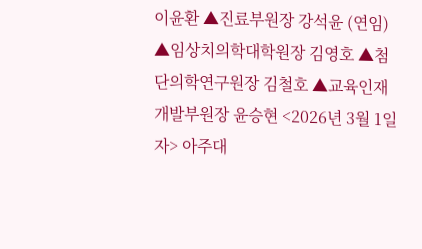이윤환 ▲진료부원장 강석윤 (연임) ▲임상치의학대학원장 김영호 ▲첨단의학연구원장 김철호 ▲교육인재개발부원장 윤승현 <2026년 3월 1일 자> 아주대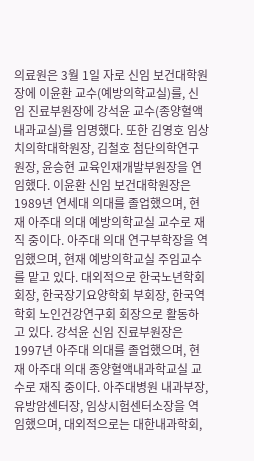의료원은 3월 1일 자로 신임 보건대학원장에 이윤환 교수(예방의학교실)를, 신임 진료부원장에 강석윤 교수(종양혈액내과교실)를 임명했다. 또한 김영호 임상치의학대학원장, 김철호 첨단의학연구원장, 윤승현 교육인재개발부원장을 연임했다. 이윤환 신임 보건대학원장은 1989년 연세대 의대를 졸업했으며, 현재 아주대 의대 예방의학교실 교수로 재직 중이다. 아주대 의대 연구부학장을 역임했으며, 현재 예방의학교실 주임교수를 맡고 있다. 대외적으로 한국노년학회 회장, 한국장기요양학회 부회장, 한국역학회 노인건강연구회 회장으로 활동하고 있다. 강석윤 신임 진료부원장은 1997년 아주대 의대를 졸업했으며, 현재 아주대 의대 종양혈액내과학교실 교수로 재직 중이다. 아주대병원 내과부장, 유방암센터장, 임상시험센터소장을 역임했으며, 대외적으로는 대한내과학회,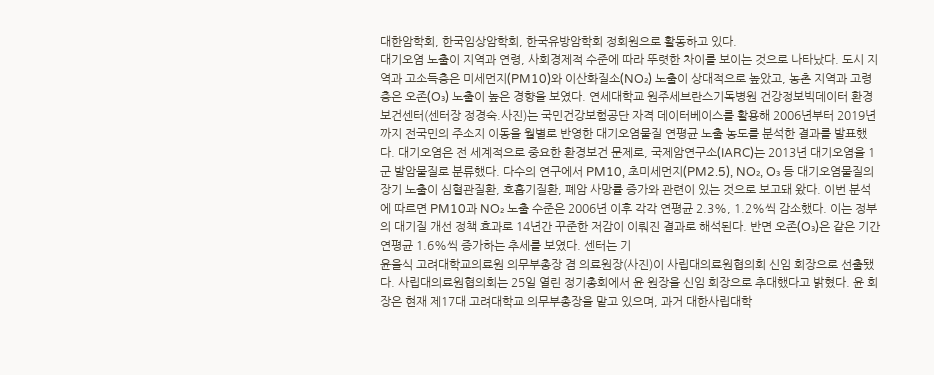대한암학회, 한국임상암학회, 한국유방암학회 정회원으로 활동하고 있다.
대기오염 노출이 지역과 연령, 사회경제적 수준에 따라 뚜렷한 차이를 보이는 것으로 나타났다. 도시 지역과 고소득층은 미세먼지(PM10)와 이산화질소(NO₂) 노출이 상대적으로 높았고, 농촌 지역과 고령층은 오존(O₃) 노출이 높은 경향을 보였다. 연세대학교 원주세브란스기독병원 건강정보빅데이터 환경보건센터(센터장 정경숙.사진)는 국민건강보험공단 자격 데이터베이스를 활용해 2006년부터 2019년까지 전국민의 주소지 이동을 월별로 반영한 대기오염물질 연평균 노출 농도를 분석한 결과를 발표했다. 대기오염은 전 세계적으로 중요한 환경보건 문제로, 국제암연구소(IARC)는 2013년 대기오염을 1군 발암물질로 분류했다. 다수의 연구에서 PM10, 초미세먼지(PM2.5), NO₂, O₃ 등 대기오염물질의 장기 노출이 심혈관질환, 호흡기질환, 폐암 사망률 증가와 관련이 있는 것으로 보고돼 왔다. 이번 분석에 따르면 PM10과 NO₂ 노출 수준은 2006년 이후 각각 연평균 2.3%, 1.2%씩 감소했다. 이는 정부의 대기질 개선 정책 효과로 14년간 꾸준한 저감이 이뤄진 결과로 해석된다. 반면 오존(O₃)은 같은 기간 연평균 1.6%씩 증가하는 추세를 보였다. 센터는 기
윤을식 고려대학교의료원 의무부총장 겸 의료원장(사진)이 사립대의료원협의회 신임 회장으로 선출됐다. 사립대의료원협의회는 25일 열린 정기총회에서 윤 원장을 신임 회장으로 추대했다고 밝혔다. 윤 회장은 현재 제17대 고려대학교 의무부총장을 맡고 있으며, 과거 대한사립대학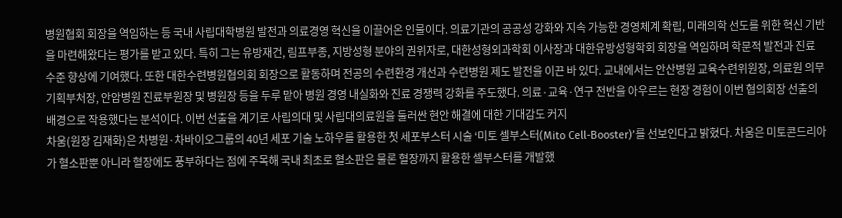병원협회 회장을 역임하는 등 국내 사립대학병원 발전과 의료경영 혁신을 이끌어온 인물이다. 의료기관의 공공성 강화와 지속 가능한 경영체계 확립, 미래의학 선도를 위한 혁신 기반을 마련해왔다는 평가를 받고 있다. 특히 그는 유방재건, 림프부종, 지방성형 분야의 권위자로, 대한성형외과학회 이사장과 대한유방성형학회 회장을 역임하며 학문적 발전과 진료 수준 향상에 기여했다. 또한 대한수련병원협의회 회장으로 활동하며 전공의 수련환경 개선과 수련병원 제도 발전을 이끈 바 있다. 교내에서는 안산병원 교육수련위원장, 의료원 의무기획부처장, 안암병원 진료부원장 및 병원장 등을 두루 맡아 병원 경영 내실화와 진료 경쟁력 강화를 주도했다. 의료·교육·연구 전반을 아우르는 현장 경험이 이번 협의회장 선출의 배경으로 작용했다는 분석이다. 이번 선출을 계기로 사립의대 및 사립대의료원을 둘러싼 현안 해결에 대한 기대감도 커지
차움(원장 김재화)은 차병원·차바이오그룹의 40년 세포 기술 노하우를 활용한 첫 세포부스터 시술 ‘미토 셀부스터(Mito Cell-Booster)’를 선보인다고 밝혔다. 차움은 미토콘드리아가 혈소판뿐 아니라 혈장에도 풍부하다는 점에 주목해 국내 최초로 혈소판은 물론 혈장까지 활용한 셀부스터를 개발했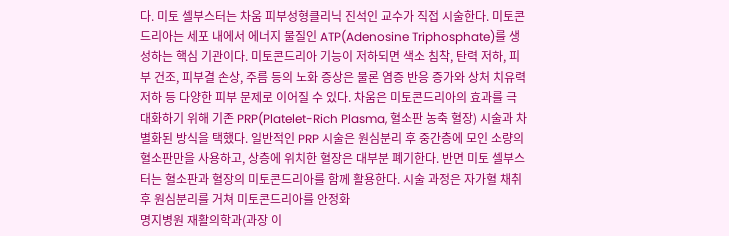다. 미토 셀부스터는 차움 피부성형클리닉 진석인 교수가 직접 시술한다. 미토콘드리아는 세포 내에서 에너지 물질인 ATP(Adenosine Triphosphate)를 생성하는 핵심 기관이다. 미토콘드리아 기능이 저하되면 색소 침착, 탄력 저하, 피부 건조, 피부결 손상, 주름 등의 노화 증상은 물론 염증 반응 증가와 상처 치유력 저하 등 다양한 피부 문제로 이어질 수 있다. 차움은 미토콘드리아의 효과를 극대화하기 위해 기존 PRP(Platelet-Rich Plasma, 혈소판 농축 혈장) 시술과 차별화된 방식을 택했다. 일반적인 PRP 시술은 원심분리 후 중간층에 모인 소량의 혈소판만을 사용하고, 상층에 위치한 혈장은 대부분 폐기한다. 반면 미토 셀부스터는 혈소판과 혈장의 미토콘드리아를 함께 활용한다. 시술 과정은 자가혈 채취 후 원심분리를 거쳐 미토콘드리아를 안정화
명지병원 재활의학과(과장 이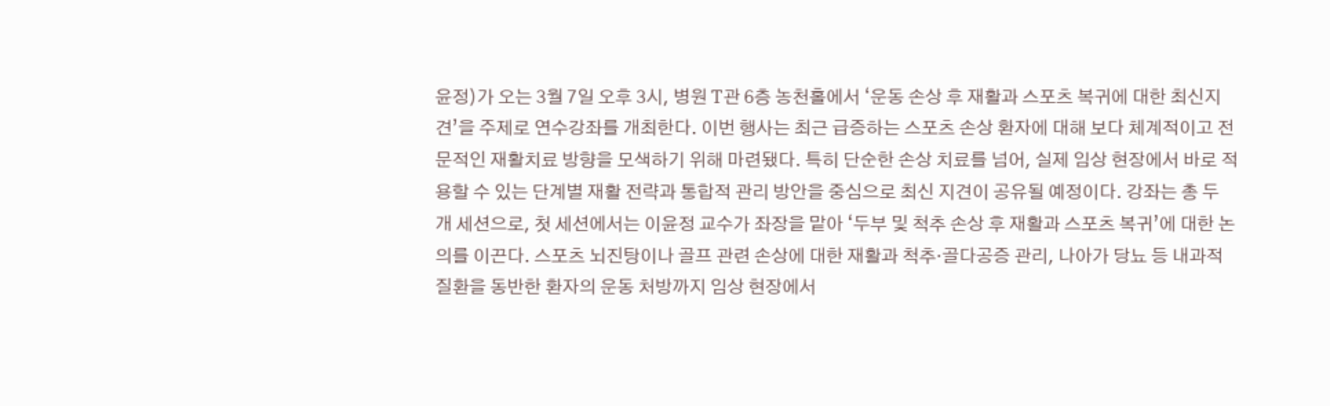윤정)가 오는 3월 7일 오후 3시, 병원 T관 6층 농천홀에서 ‘운동 손상 후 재활과 스포츠 복귀에 대한 최신지견’을 주제로 연수강좌를 개최한다. 이번 행사는 최근 급증하는 스포츠 손상 환자에 대해 보다 체계적이고 전문적인 재활치료 방향을 모색하기 위해 마련됐다. 특히 단순한 손상 치료를 넘어, 실제 임상 현장에서 바로 적용할 수 있는 단계별 재활 전략과 통합적 관리 방안을 중심으로 최신 지견이 공유될 예정이다. 강좌는 총 두 개 세션으로, 첫 세션에서는 이윤정 교수가 좌장을 맡아 ‘두부 및 척추 손상 후 재활과 스포츠 복귀’에 대한 논의를 이끈다. 스포츠 뇌진탕이나 골프 관련 손상에 대한 재활과 척추·골다공증 관리, 나아가 당뇨 등 내과적 질환을 동반한 환자의 운동 처방까지 임상 현장에서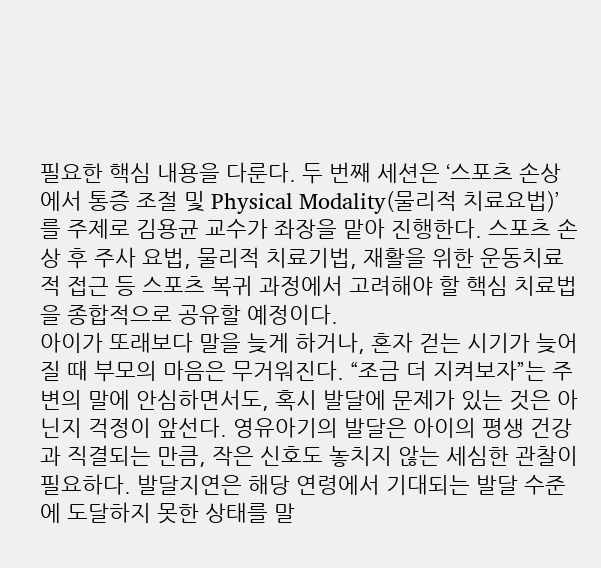필요한 핵심 내용을 다룬다. 두 번째 세션은 ‘스포츠 손상에서 통증 조절 및 Physical Modality(물리적 치료요법)’를 주제로 김용균 교수가 좌장을 맡아 진행한다. 스포츠 손상 후 주사 요법, 물리적 치료기법, 재활을 위한 운동치료적 접근 등 스포츠 복귀 과정에서 고려해야 할 핵심 치료법을 종합적으로 공유할 예정이다.
아이가 또래보다 말을 늦게 하거나, 혼자 걷는 시기가 늦어질 때 부모의 마음은 무거워진다. “조금 더 지켜보자”는 주변의 말에 안심하면서도, 혹시 발달에 문제가 있는 것은 아닌지 걱정이 앞선다. 영유아기의 발달은 아이의 평생 건강과 직결되는 만큼, 작은 신호도 놓치지 않는 세심한 관찰이 필요하다. 발달지연은 해당 연령에서 기대되는 발달 수준에 도달하지 못한 상태를 말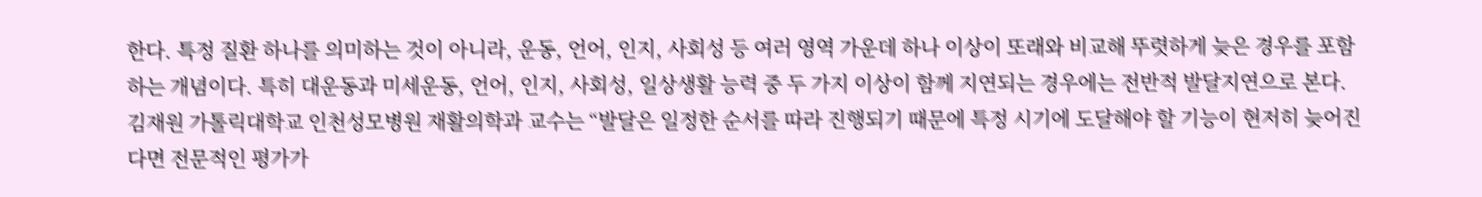한다. 특정 질환 하나를 의미하는 것이 아니라, 운동, 언어, 인지, 사회성 등 여러 영역 가운데 하나 이상이 또래와 비교해 뚜렷하게 늦은 경우를 포함하는 개념이다. 특히 대운동과 미세운동, 언어, 인지, 사회성, 일상생활 능력 중 두 가지 이상이 함께 지연되는 경우에는 전반적 발달지연으로 본다. 김재원 가톨릭대학교 인천성모병원 재활의학과 교수는 “발달은 일정한 순서를 따라 진행되기 때문에 특정 시기에 도달해야 할 기능이 현저히 늦어진다면 전문적인 평가가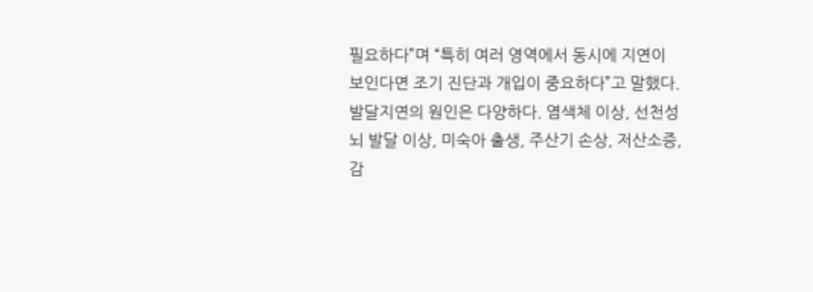필요하다”며 “특히 여러 영역에서 동시에 지연이 보인다면 조기 진단과 개입이 중요하다”고 말했다. 발달지연의 원인은 다양하다. 염색체 이상, 선천성 뇌 발달 이상, 미숙아 출생, 주산기 손상, 저산소증, 감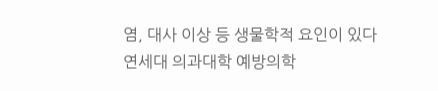염, 대사 이상 등 생물학적 요인이 있다
연세대 의과대학 예방의학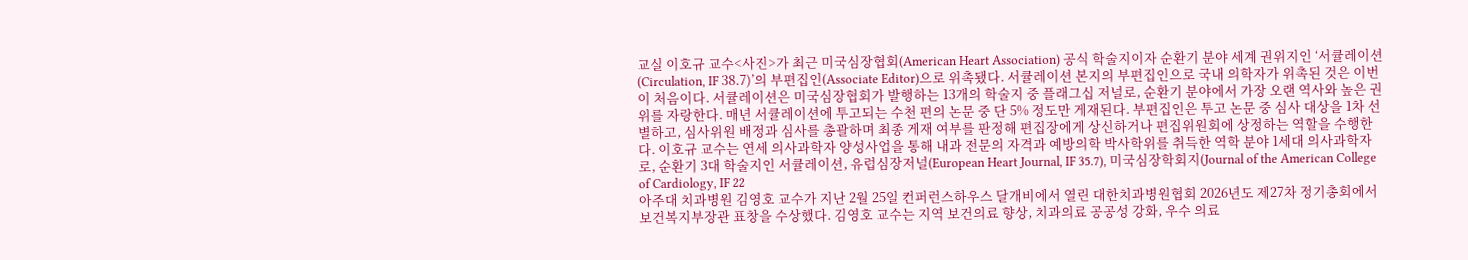교실 이호규 교수<사진>가 최근 미국심장협회(American Heart Association) 공식 학술지이자 순환기 분야 세계 권위지인 ‘서큘레이션(Circulation, IF 38.7)’의 부편집인(Associate Editor)으로 위촉됐다. 서큘레이션 본지의 부편집인으로 국내 의학자가 위촉된 것은 이번이 처음이다. 서큘레이션은 미국심장협회가 발행하는 13개의 학술지 중 플래그십 저널로, 순환기 분야에서 가장 오랜 역사와 높은 권위를 자랑한다. 매년 서큘레이션에 투고되는 수천 편의 논문 중 단 5% 정도만 게재된다. 부편집인은 투고 논문 중 심사 대상을 1차 선별하고, 심사위원 배정과 심사를 총괄하며 최종 게재 여부를 판정해 편집장에게 상신하거나 편집위원회에 상정하는 역할을 수행한다. 이호규 교수는 연세 의사과학자 양성사업을 통해 내과 전문의 자격과 예방의학 박사학위를 취득한 역학 분야 1세대 의사과학자로, 순환기 3대 학술지인 서큘레이션, 유럽심장저널(European Heart Journal, IF 35.7), 미국심장학회지(Journal of the American College of Cardiology, IF 22
아주대 치과병원 김영호 교수가 지난 2월 25일 컨퍼런스하우스 달개비에서 열린 대한치과병원협회 2026년도 제27차 정기총회에서 보건복지부장관 표창을 수상했다. 김영호 교수는 지역 보건의료 향상, 치과의료 공공성 강화, 우수 의료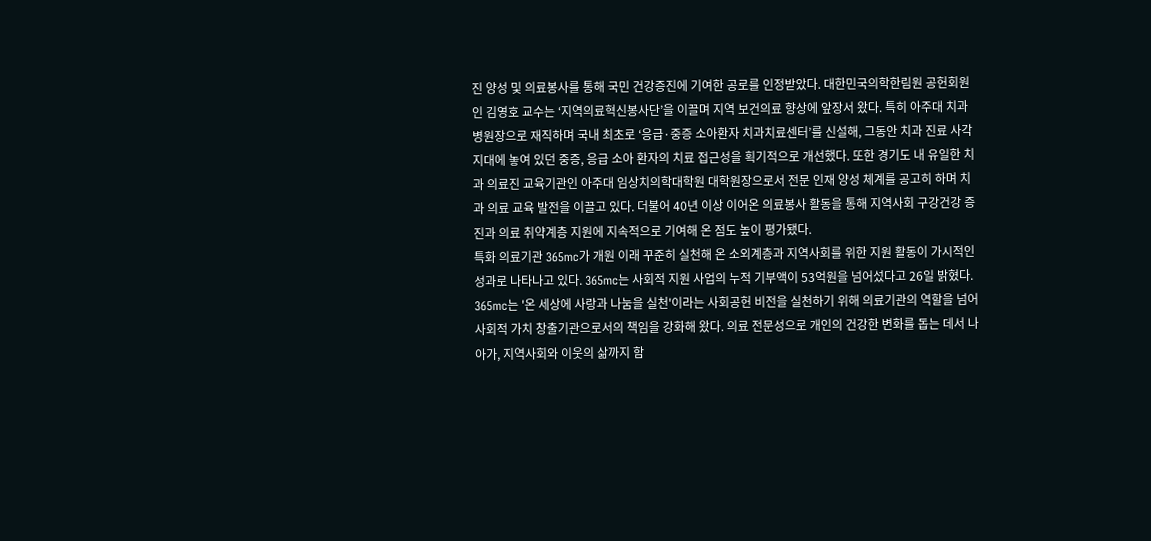진 양성 및 의료봉사를 통해 국민 건강증진에 기여한 공로를 인정받았다. 대한민국의학한림원 공헌회원인 김영호 교수는 ‘지역의료혁신봉사단’을 이끌며 지역 보건의료 향상에 앞장서 왔다. 특히 아주대 치과병원장으로 재직하며 국내 최초로 ‘응급·중증 소아환자 치과치료센터’를 신설해, 그동안 치과 진료 사각지대에 놓여 있던 중증, 응급 소아 환자의 치료 접근성을 획기적으로 개선했다. 또한 경기도 내 유일한 치과 의료진 교육기관인 아주대 임상치의학대학원 대학원장으로서 전문 인재 양성 체계를 공고히 하며 치과 의료 교육 발전을 이끌고 있다. 더불어 40년 이상 이어온 의료봉사 활동을 통해 지역사회 구강건강 증진과 의료 취약계층 지원에 지속적으로 기여해 온 점도 높이 평가됐다.
특화 의료기관 365mc가 개원 이래 꾸준히 실천해 온 소외계층과 지역사회를 위한 지원 활동이 가시적인 성과로 나타나고 있다. 365mc는 사회적 지원 사업의 누적 기부액이 53억원을 넘어섰다고 26일 밝혔다. 365mc는 '온 세상에 사랑과 나눔을 실천'이라는 사회공헌 비전을 실천하기 위해 의료기관의 역할을 넘어 사회적 가치 창출기관으로서의 책임을 강화해 왔다. 의료 전문성으로 개인의 건강한 변화를 돕는 데서 나아가, 지역사회와 이웃의 삶까지 함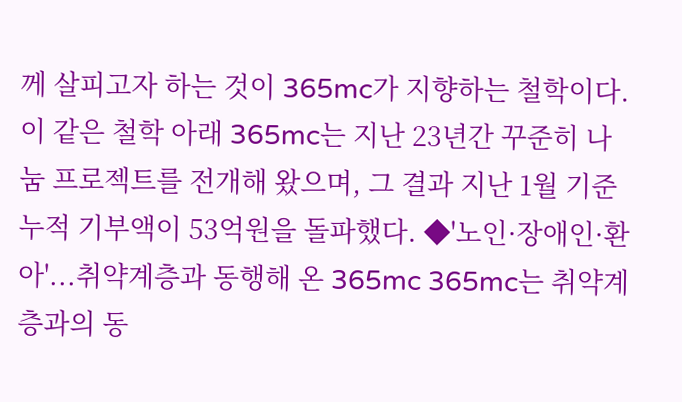께 살피고자 하는 것이 365mc가 지향하는 철학이다. 이 같은 철학 아래 365mc는 지난 23년간 꾸준히 나눔 프로젝트를 전개해 왔으며, 그 결과 지난 1월 기준 누적 기부액이 53억원을 돌파했다. ◆'노인·장애인·환아'...취약계층과 동행해 온 365mc 365mc는 취약계층과의 동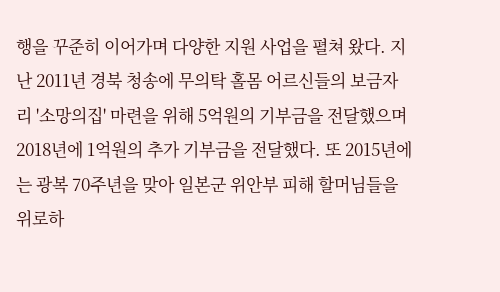행을 꾸준히 이어가며 다양한 지원 사업을 펼쳐 왔다. 지난 2011년 경북 청송에 무의탁 홀몸 어르신들의 보금자리 '소망의집' 마련을 위해 5억원의 기부금을 전달했으며 2018년에 1억원의 추가 기부금을 전달했다. 또 2015년에는 광복 70주년을 맞아 일본군 위안부 피해 할머님들을 위로하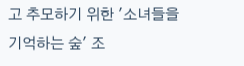고 추모하기 위한 '소녀들을 기억하는 숲' 조